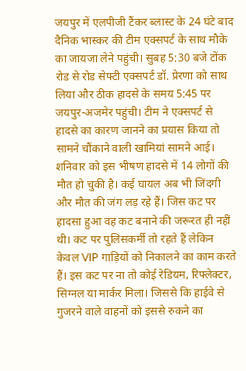जयपुर में एलपीजी टैंकर ब्लास्ट के 24 घंटे बाद दैनिक भास्कर की टीम एक्सपर्ट के साथ मौके का जायजा लेने पहुंची। सुबह 5:30 बजे टोंक रोड से रोड सेफ्टी एक्सपर्ट डॉ. प्रेरणा को साथ लिया और ठीक हादसे के समय 5:45 पर जयपुर-अजमेर पहुंची। टीम ने एक्सपर्ट से हादसे का कारण जानने का प्रयास किया तो सामने चौंकाने वाली खामियां सामने आई। शनिवार को इस भीषण हादसे में 14 लोगों की मौत हो चुकी है। कई घायल अब भी जिंदगी और मौत की जंग लड़ रहे हैं। जिस कट पर हादसा हुआ वह कट बनाने की जरूरत ही नहीं थी। कट पर पुलिसकर्मी तो रहते हैं लेकिन केवल VIP गाड़ियों को निकालने का काम करते हैं। इस कट पर ना तो कोई रेडियम, रिफ्लेक्टर, सिग्नल या मार्कर मिला। जिससे कि हाईवे से गुजरने वाले वाहनों को इससे रुकने का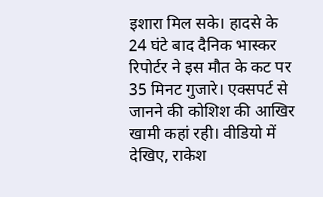इशारा मिल सके। हादसे के 24 घंटे बाद दैनिक भास्कर रिपोर्टर ने इस मौत के कट पर 35 मिनट गुजारे। एक्सपर्ट से जानने की कोशिश की आखिर खामी कहां रही। वीडियो में देखिए, राकेश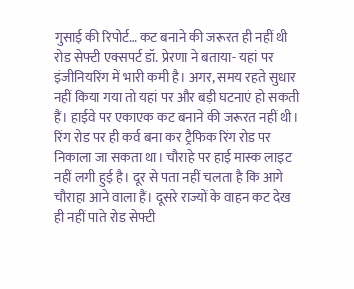गुसाई की रिपोर्ट… कट बनाने की जरूरत ही नहीं थी रोड सेफ्टी एक्सपर्ट डॉ. प्रेरणा ने बताया- यहां पर इंजीनियरिंग में भारी कमी है। अगर, समय रहते सुधार नहीं किया गया तो यहां पर और बड़ी घटनाएं हो सकती हैं। हाईवे पर एकाएक कट बनाने की जरूरत नहीं थी। रिंग रोड पर ही कर्व बना कर ट्रैफिक रिंग रोड पर निकाला जा सकता था। चौराहे पर हाई मास्क लाइट नहीं लगी हुई है। दूर से पता नहीं चलता है कि आगे चौराहा आने वाला हैं। दूसरे राज्यों के वाहन कट देख ही नहीं पाते रोड सेफ्टी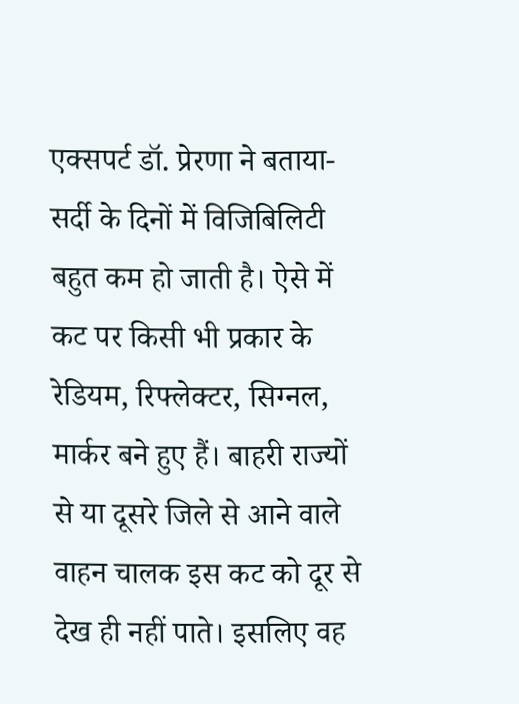एक्सपर्ट डॉ. प्रेरणा ने बताया- सर्दी के दिनों में विजिबिलिटी बहुत कम हो जाती है। ऐसे में कट पर किसी भी प्रकार के रेडियम, रिफ्लेक्टर, सिग्नल, मार्कर बने हुए हैं। बाहरी राज्यों से या दूसरे जिले से आने वाले वाहन चालक इस कट को दूर से देख ही नहीं पाते। इसलिए वह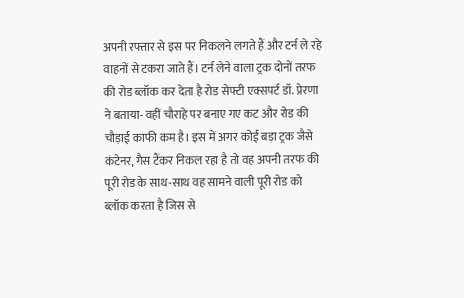अपनी रफ्तार से इस पर निकलने लगते हैं और टर्न ले रहे वाहनों से टकरा जाते हैं। टर्न लेने वाला ट्रक दोनों तरफ की रोड ब्लॉक कर देता है रोड सेफ्टी एक्सपर्ट डॉ. प्रेरणा ने बताया- वहीं चौराहे पर बनाए गए कट और रोड की चौड़ाई काफी कम है। इस में अगर कोई बड़ा ट्रक जैसे कंटेनर, गैस टैंकर निकल रहा है तो वह अपनी तरफ की पूरी रोड के साथ-साथ वह सामने वाली पूरी रोड को ब्लॉक करता है जिस से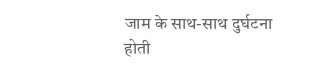जाम के साथ-साथ दुर्घटना होती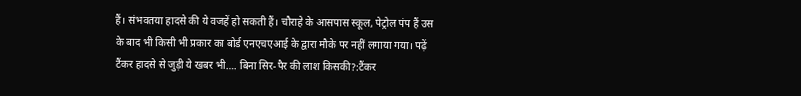हैं। संभवतया हादसे की ये वजहें हो सकती हैं। चौराहे के आसपास स्कूल, पेट्रोल पंप हैं उस के बाद भी किसी भी प्रकार का बोर्ड एनएचएआई के द्वारा मौके पर नहीं लगाया गया। पढ़ें टैंकर हादसे से जुड़ी ये खबर भी…. बिना सिर-पैर की लाश किसकी?:टैंकर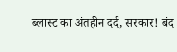ब्लास्ट का अंतहीन दर्द, सरकार! बंद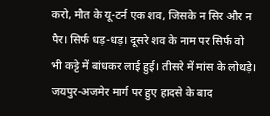करो, मौत के यू-टर्न एक शव, जिसके न सिर और न पैर। सिर्फ धड़-धड़। दूसरे शव के नाम पर सिर्फ वो भी कट्टे में बांधकर लाई हुई। तीसरे में मांस के लोथड़े। जयपुर-अजमेर मार्ग पर हुए हादसे के बाद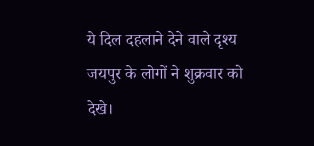ये दिल दहलाने देने वाले दृश्य जयपुर के लोगों ने शुक्रवार को देखे।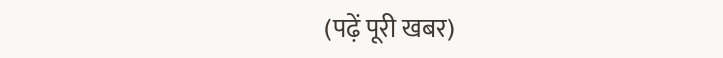(पढ़ें पूरी खबर)